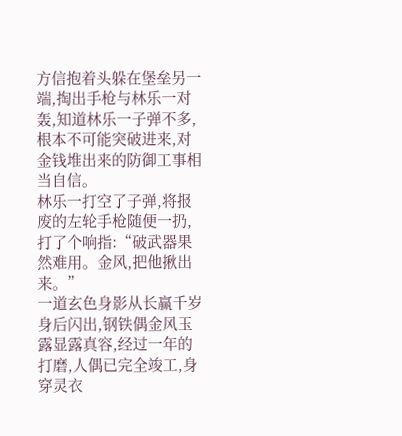方信抱着头躲在堡垒另一端,掏出手枪与林乐一对轰,知道林乐一子弹不多,根本不可能突破进来,对金钱堆出来的防御工事相当自信。
林乐一打空了子弹,将报废的左轮手枪随便一扔,打了个响指:“破武器果然难用。金风,把他揪出来。”
一道玄色身影从长赢千岁身后闪出,钢铁偶金风玉露显露真容,经过一年的打磨,人偶已完全竣工,身穿灵衣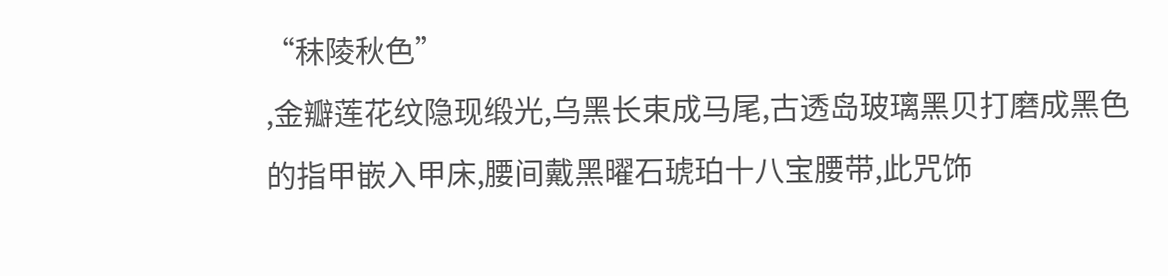“秣陵秋色”
,金瓣莲花纹隐现缎光,乌黑长束成马尾,古透岛玻璃黑贝打磨成黑色的指甲嵌入甲床,腰间戴黑曜石琥珀十八宝腰带,此咒饰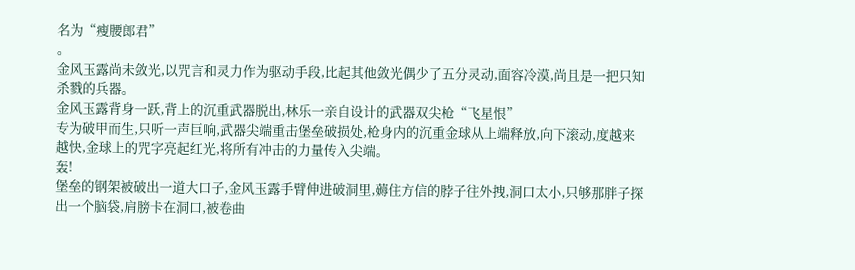名为“瘦腰郎君”
。
金风玉露尚未敛光,以咒言和灵力作为驱动手段,比起其他敛光偶少了五分灵动,面容冷漠,尚且是一把只知杀戮的兵器。
金风玉露背身一跃,背上的沉重武器脱出,林乐一亲自设计的武器双尖枪“飞星恨”
专为破甲而生,只听一声巨响,武器尖端重击堡垒破损处,枪身内的沉重金球从上端释放,向下滚动,度越来越快,金球上的咒字亮起红光,将所有冲击的力量传入尖端。
轰!
堡垒的钢架被破出一道大口子,金风玉露手臂伸进破洞里,薅住方信的脖子往外拽,洞口太小,只够那胖子探出一个脑袋,肩膀卡在洞口,被卷曲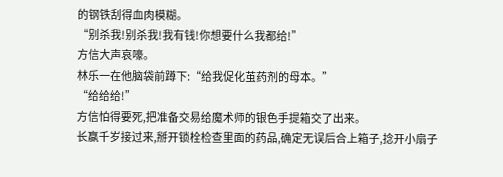的钢铁刮得血肉模糊。
“别杀我!别杀我!我有钱!你想要什么我都给!”
方信大声哀嚎。
林乐一在他脑袋前蹲下:“给我促化茧药剂的母本。”
“给给给!”
方信怕得要死,把准备交易给魔术师的银色手提箱交了出来。
长赢千岁接过来,掰开锁栓检查里面的药品,确定无误后合上箱子,捻开小扇子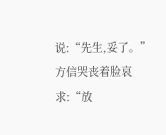说:“先生,妥了。”
方信哭丧着脸哀求:“放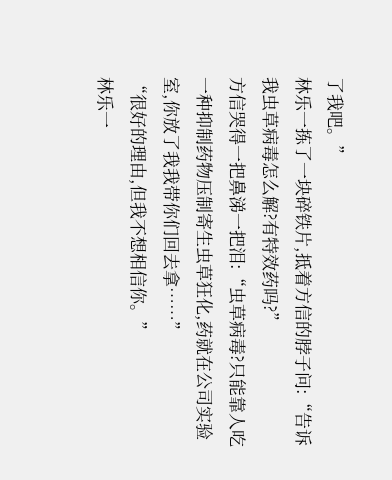了我吧。”
林乐一拣了一块碎铁片,抵着方信的脖子问:“告诉我虫草病毒怎么解?有特效药吗?”
方信哭得一把鼻涕一把泪:“虫草病毒?只能靠人吃一种抑制药物压制寄生虫草狂化,药就在公司实验室,你放了我我带你们回去拿……”
“很好的理由,但我不想相信你。”
林乐一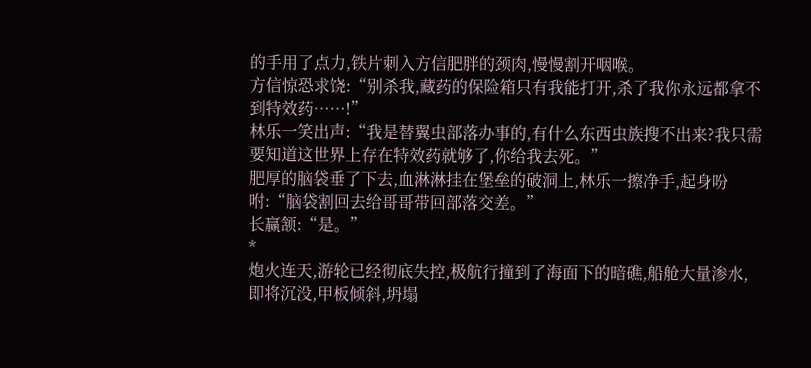的手用了点力,铁片刺入方信肥胖的颈肉,慢慢割开咽喉。
方信惊恐求饶:“别杀我,藏药的保险箱只有我能打开,杀了我你永远都拿不到特效药……!”
林乐一笑出声:“我是替翼虫部落办事的,有什么东西虫族搜不出来?我只需要知道这世界上存在特效药就够了,你给我去死。”
肥厚的脑袋垂了下去,血淋淋挂在堡垒的破洞上,林乐一擦净手,起身吩咐:“脑袋割回去给哥哥带回部落交差。”
长赢颔:“是。”
*
炮火连天,游轮已经彻底失控,极航行撞到了海面下的暗礁,船舱大量渗水,即将沉没,甲板倾斜,坍塌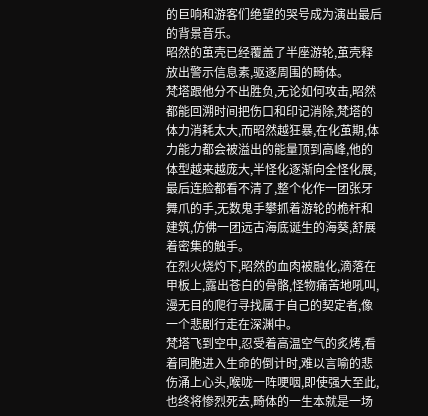的巨响和游客们绝望的哭号成为演出最后的背景音乐。
昭然的茧壳已经覆盖了半座游轮,茧壳释放出警示信息素,驱逐周围的畸体。
梵塔跟他分不出胜负,无论如何攻击,昭然都能回溯时间把伤口和印记消除,梵塔的体力消耗太大,而昭然越狂暴,在化茧期,体力能力都会被溢出的能量顶到高峰,他的体型越来越庞大,半怪化逐渐向全怪化展,最后连脸都看不清了,整个化作一团张牙舞爪的手,无数鬼手攀抓着游轮的桅杆和建筑,仿佛一团远古海底诞生的海葵,舒展着密集的触手。
在烈火烧灼下,昭然的血肉被融化,滴落在甲板上,露出苍白的骨骼,怪物痛苦地吼叫,漫无目的爬行寻找属于自己的契定者,像一个悲剧行走在深渊中。
梵塔飞到空中,忍受着高温空气的炙烤,看着同胞进入生命的倒计时,难以言喻的悲伤涌上心头,喉咙一阵哽咽,即使强大至此,也终将惨烈死去,畸体的一生本就是一场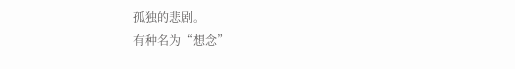孤独的悲剧。
有种名为“想念”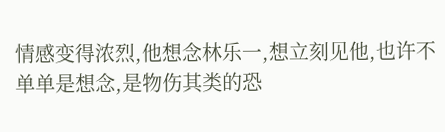情感变得浓烈,他想念林乐一,想立刻见他,也许不单单是想念,是物伤其类的恐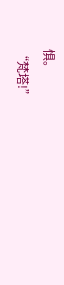惧。
“梵塔!”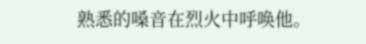熟悉的嗓音在烈火中呼唤他。